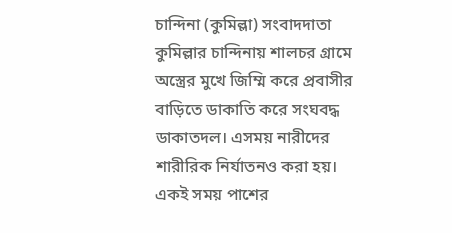চান্দিনা (কুমিল্লা) সংবাদদাতা
কুমিল্লার চান্দিনায় শালচর গ্রামে অস্ত্রের মুখে জিম্মি করে প্রবাসীর বাড়িতে ডাকাতি করে সংঘবদ্ধ ডাকাতদল। এসময় নারীদের শারীরিক নির্যাতনও করা হয়। একই সময় পাশের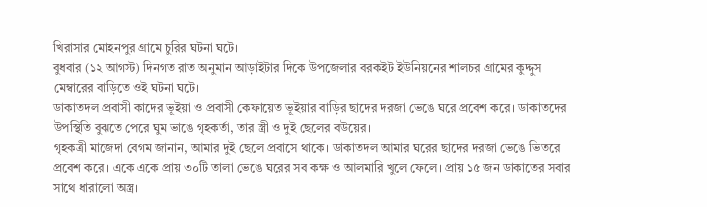খিরাসার মোহনপুর গ্রামে চুরির ঘটনা ঘটে।
বুধবার (১২ আগস্ট) দিনগত রাত অনুমান আড়াইটার দিকে উপজেলার বরকইট ইউনিয়নের শালচর গ্রামের কুদ্দুস মেম্বারের বাড়িতে ওই ঘটনা ঘটে।
ডাকাতদল প্রবাসী কাদের ভূইয়া ও প্রবাসী কেফায়েত ভূইয়ার বাড়ির ছাদের দরজা ভেঙে ঘরে প্রবেশ করে। ডাকাতদের উপস্থিতি বুঝতে পেরে ঘুম ভাঙে গৃহকর্তা, তার স্ত্রী ও দুই ছেলের বউয়ের।
গৃহকত্রী মাজেদা বেগম জানান, আমার দুই ছেলে প্রবাসে থাকে। ডাকাতদল আমার ঘরের ছাদের দরজা ভেঙে ভিতরে প্রবেশ করে। একে একে প্রায় ৩০টি তালা ভেঙে ঘরের সব কক্ষ ও আলমারি খুলে ফেলে। প্রায় ১৫ জন ডাকাতের সবার সাথে ধারালো অস্ত্র।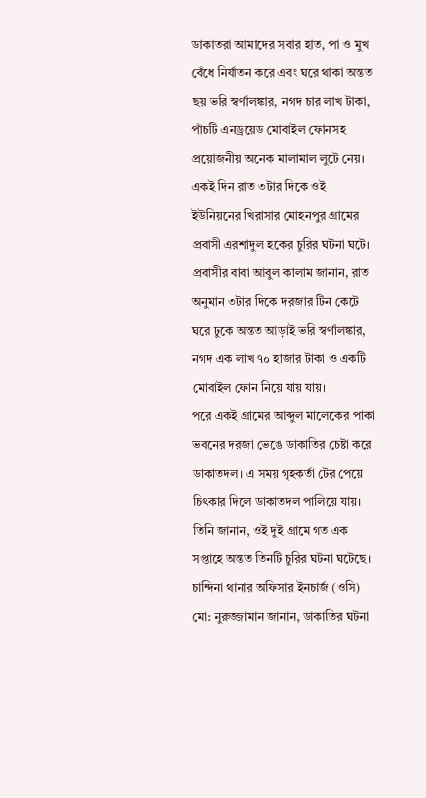ডাকাতরা আমাদের সবার হাত, পা ও মুখ বেঁধে নির্যাতন করে এবং ঘরে থাকা অন্তত ছয় ভরি স্বর্ণালঙ্কার, নগদ চার লাখ টাকা, পাঁচটি এনড্রয়েড মোবাইল ফোনসহ প্রয়োজনীয় অনেক মালামাল লুটে নেয়।
একই দিন রাত ৩টার দিকে ওই ইউনিয়নের খিরাসার মোহনপুর গ্রামের প্রবাসী এরশাদুল হকের চুরির ঘটনা ঘটে।
প্রবাসীর বাবা আবুল কালাম জানান, রাত অনুমান ৩টার দিকে দরজার টিন কেটে ঘরে ঢুকে অন্তত আড়াই ভরি স্বর্ণালঙ্কার, নগদ এক লাখ ৭০ হাজার টাকা ও একটি মোবাইল ফোন নিয়ে যায় যায়।
পরে একই গ্রামের আব্দুল মালেকের পাকা ভবনের দরজা ভেঙে ডাকাতির চেষ্টা করে ডাকাতদল। এ সময় গৃহকর্তা টের পেয়ে চিৎকার দিলে ডাকাতদল পালিয়ে যায়।
তিনি জানান, ওই দুই গ্রামে গত এক সপ্তাহে অন্তত তিনটি চুরির ঘটনা ঘটেছে।
চান্দিনা থানার অফিসার ইনচার্জ (ওসি) মো: নুরুজ্জামান জানান, ডাকাতির ঘটনা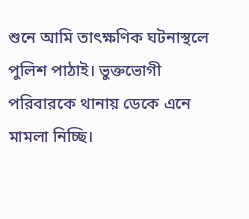শুনে আমি তাৎক্ষণিক ঘটনাস্থলে পুলিশ পাঠাই। ভুক্তভোগী পরিবারকে থানায় ডেকে এনে মামলা নিচ্ছি।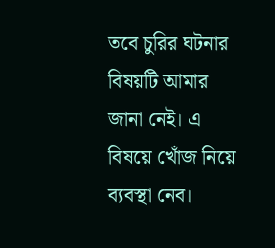তবে চুরির ঘটনার বিষয়টি আমার জানা নেই। এ বিষয়ে খোঁজ নিয়ে ব্যবস্থা নেব।